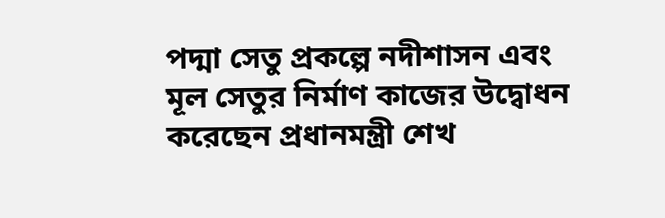পদ্মা সেতু প্রকল্পে নদীশাসন এবং মূল সেতুর নির্মাণ কাজের উদ্বোধন করেছেন প্রধানমন্ত্রী শেখ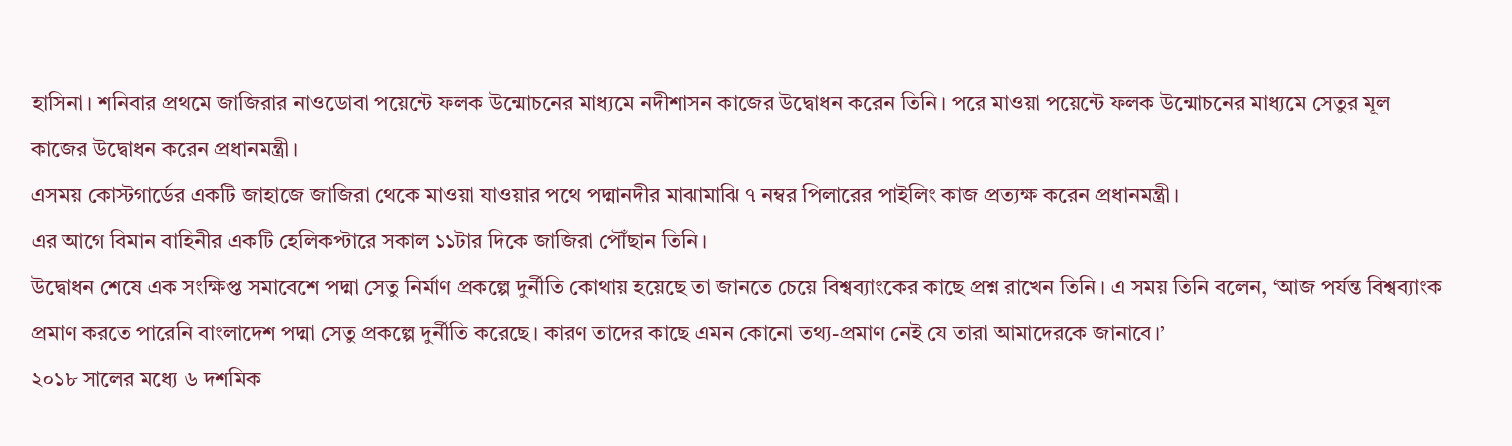হাসিনা। শনিবার প্রথমে জাজিরার নাওডোবা পয়েন্টে ফলক উন্মোচনের মাধ্যমে নদীশাসন কাজের উদ্বোধন করেন তিনি। পরে মাওয়া পয়েন্টে ফলক উন্মোচনের মাধ্যমে সেতুর মূল কাজের উদ্বোধন করেন প্রধানমন্ত্রী।
এসময় কোস্টগার্ডের একটি জাহাজে জাজিরা থেকে মাওয়া যাওয়ার পথে পদ্মানদীর মাঝামাঝি ৭ নম্বর পিলারের পাইলিং কাজ প্রত্যক্ষ করেন প্রধানমন্ত্রী।
এর আগে বিমান বাহিনীর একটি হেলিকপ্টারে সকাল ১১টার দিকে জাজিরা পৌঁছান তিনি।
উদ্বোধন শেষে এক সংক্ষিপ্ত সমাবেশে পদ্মা সেতু নির্মাণ প্রকল্পে দুর্নীতি কোথায় হয়েছে তা জানতে চেয়ে বিশ্বব্যাংকের কাছে প্রশ্ন রাখেন তিনি। এ সময় তিনি বলেন, ‘আজ পর্যন্ত বিশ্বব্যাংক প্রমাণ করতে পারেনি বাংলাদেশ পদ্মা সেতু প্রকল্পে দুর্নীতি করেছে। কারণ তাদের কাছে এমন কোনো তথ্য-প্রমাণ নেই যে তারা আমাদেরকে জানাবে।’
২০১৮ সালের মধ্যে ৬ দশমিক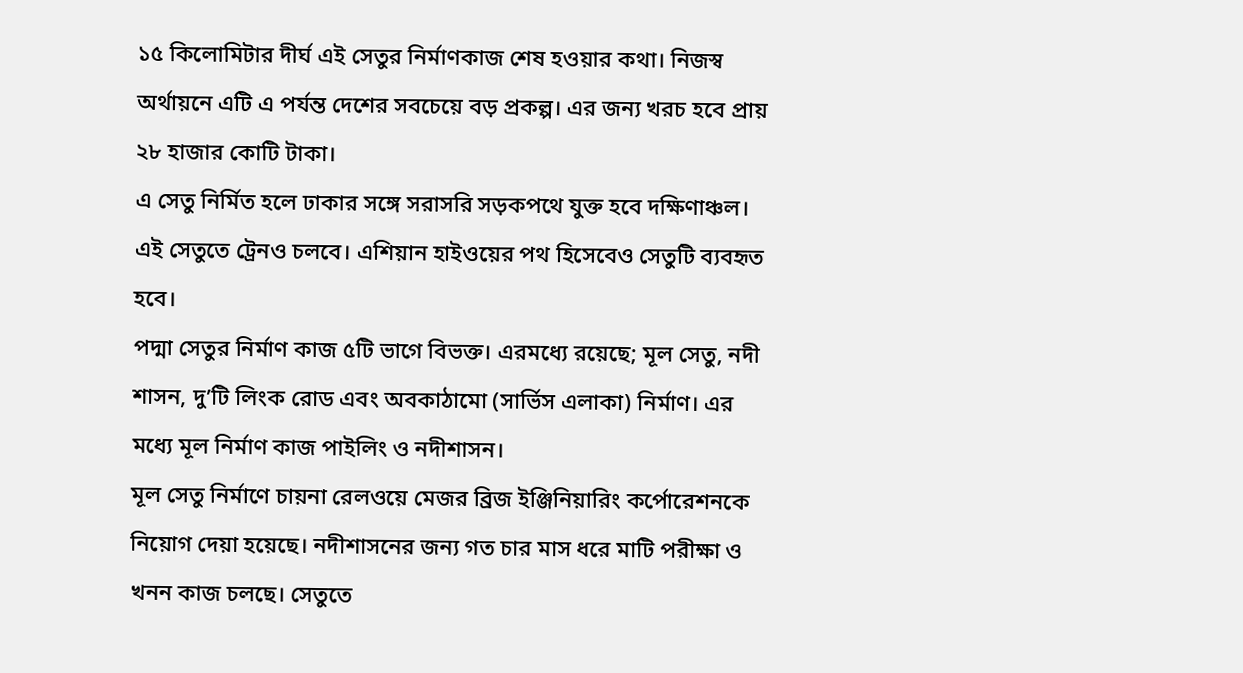১৫ কিলোমিটার দীর্ঘ এই সেতুর নির্মাণকাজ শেষ হওয়ার কথা। নিজস্ব অর্থায়নে এটি এ পর্যন্ত দেশের সবচেয়ে বড় প্রকল্প। এর জন্য খরচ হবে প্রায় ২৮ হাজার কোটি টাকা।
এ সেতু নির্মিত হলে ঢাকার সঙ্গে সরাসরি সড়কপথে যুক্ত হবে দক্ষিণাঞ্চল। এই সেতুতে ট্রেনও চলবে। এশিয়ান হাইওয়ের পথ হিসেবেও সেতুটি ব্যবহৃত হবে।
পদ্মা সেতুর নির্মাণ কাজ ৫টি ভাগে বিভক্ত। এরমধ্যে রয়েছে; মূল সেতু, নদী শাসন, দু’টি লিংক রোড এবং অবকাঠামো (সার্ভিস এলাকা) নির্মাণ। এর মধ্যে মূল নির্মাণ কাজ পাইলিং ও নদীশাসন।
মূল সেতু নির্মাণে চায়না রেলওয়ে মেজর ব্রিজ ইঞ্জিনিয়ারিং কর্পোরেশনকে নিয়োগ দেয়া হয়েছে। নদীশাসনের জন্য গত চার মাস ধরে মাটি পরীক্ষা ও খনন কাজ চলছে। সেতুতে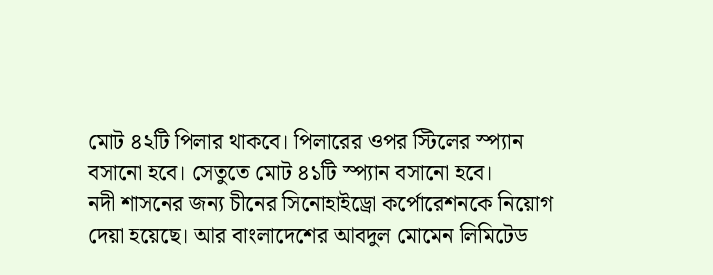মোট ৪২টি পিলার থাকবে। পিলারের ওপর স্টিলের স্প্যান বসানো হবে। সেতুতে মোট ৪১টি স্প্যান বসানো হবে।
নদী শাসনের জন্য চীনের সিনোহাইড্রো কর্পোরেশনকে নিয়োগ দেয়া হয়েছে। আর বাংলাদেশের আবদুল মোমেন লিমিটেড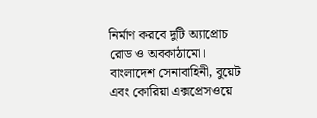নির্মাণ করবে দুটি অ্যাপ্রোচ রোড ও অবকাঠামো।
বাংলাদেশ সেনাবাহিনী, বুয়েট এবং কোরিয়া এক্সপ্রেসওয়ে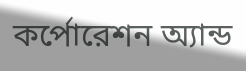কর্পোরেশন অ্যান্ড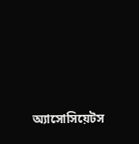অ্যাসোসিয়েটস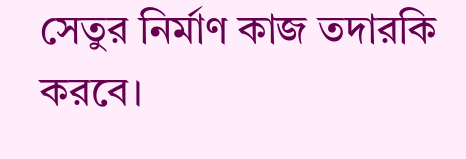সেতুর নির্মাণ কাজ তদারকি করবে।